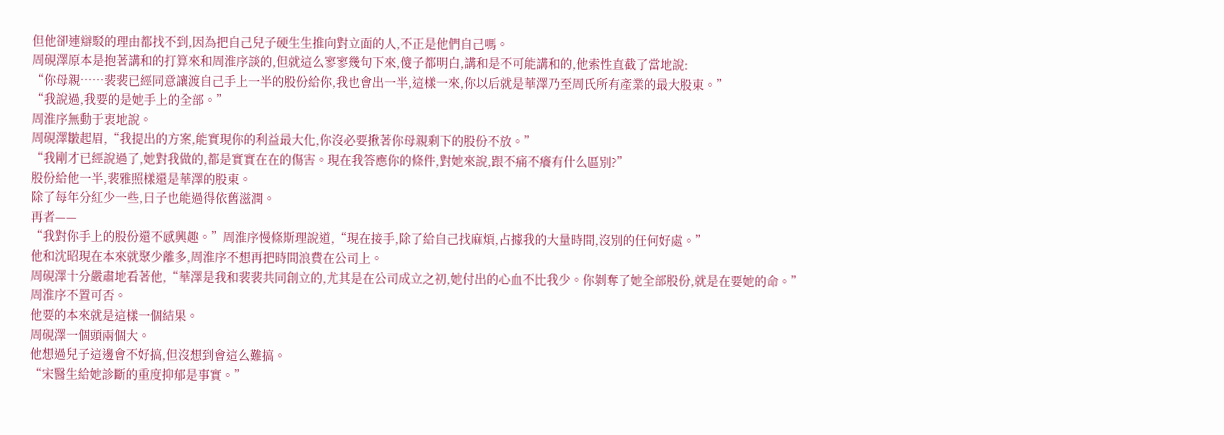但他卻連辯駁的理由都找不到,因為把自己兒子硬生生推向對立面的人,不正是他們自己嗎。
周硯澤原本是抱著講和的打算來和周淮序談的,但就這么寥寥幾句下來,傻子都明白,講和是不可能講和的,他索性直截了當地說:
“你母親……裴裴已經同意讓渡自己手上一半的股份給你,我也會出一半,這樣一來,你以后就是華澤乃至周氏所有產業的最大股東。”
“我說過,我要的是她手上的全部。”
周淮序無動于衷地說。
周硯澤皺起眉,“我提出的方案,能實現你的利益最大化,你沒必要揪著你母親剩下的股份不放。”
“我剛才已經說過了,她對我做的,都是實實在在的傷害。現在我答應你的條件,對她來說,跟不痛不癢有什么區別?”
股份給他一半,裴雅照樣還是華澤的股東。
除了每年分紅少一些,日子也能過得依舊滋潤。
再者——
“我對你手上的股份還不感興趣。”周淮序慢條斯理說道,“現在接手,除了給自己找麻煩,占據我的大量時間,沒別的任何好處。”
他和沈昭現在本來就聚少離多,周淮序不想再把時間浪費在公司上。
周硯澤十分嚴肅地看著他,“華澤是我和裴裴共同創立的,尤其是在公司成立之初,她付出的心血不比我少。你剝奪了她全部股份,就是在要她的命。”
周淮序不置可否。
他要的本來就是這樣一個結果。
周硯澤一個頭兩個大。
他想過兒子這邊會不好搞,但沒想到會這么難搞。
“宋醫生給她診斷的重度抑郁是事實。”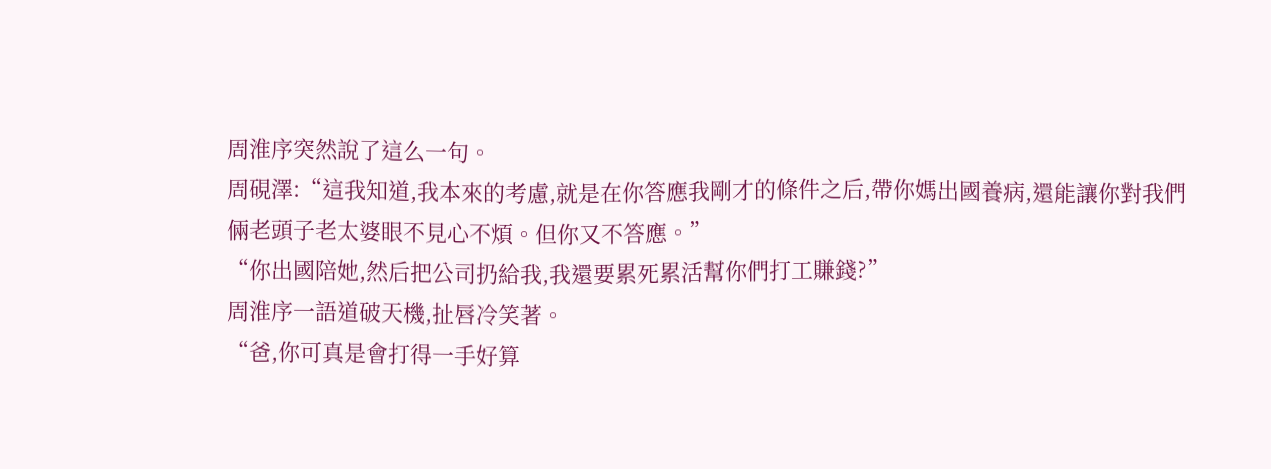周淮序突然說了這么一句。
周硯澤:“這我知道,我本來的考慮,就是在你答應我剛才的條件之后,帶你媽出國養病,還能讓你對我們倆老頭子老太婆眼不見心不煩。但你又不答應。”
“你出國陪她,然后把公司扔給我,我還要累死累活幫你們打工賺錢?”
周淮序一語道破天機,扯唇冷笑著。
“爸,你可真是會打得一手好算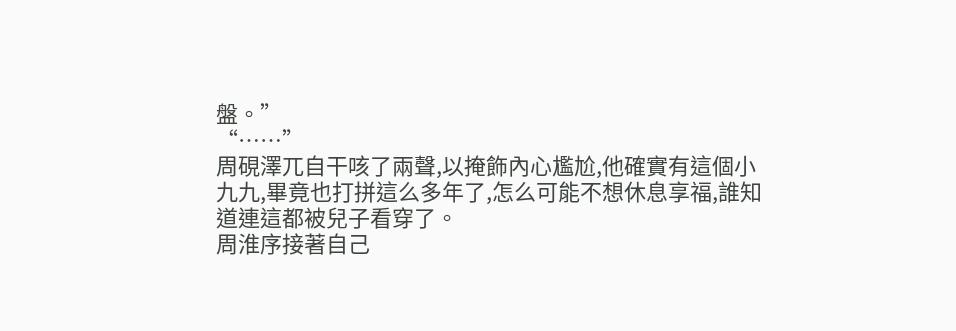盤。”
“……”
周硯澤兀自干咳了兩聲,以掩飾內心尷尬,他確實有這個小九九,畢竟也打拼這么多年了,怎么可能不想休息享福,誰知道連這都被兒子看穿了。
周淮序接著自己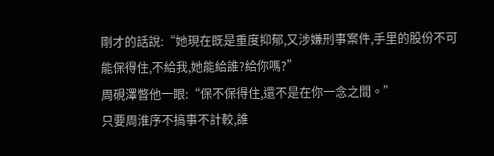剛才的話說:“她現在既是重度抑郁,又涉嫌刑事案件,手里的股份不可能保得住,不給我,她能給誰?給你嗎?”
周硯澤瞥他一眼:“保不保得住,還不是在你一念之間。”
只要周淮序不搞事不計較,誰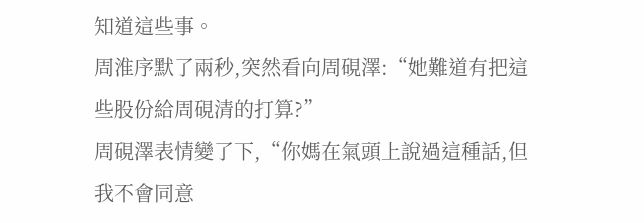知道這些事。
周淮序默了兩秒,突然看向周硯澤:“她難道有把這些股份給周硯清的打算?”
周硯澤表情變了下,“你媽在氣頭上說過這種話,但我不會同意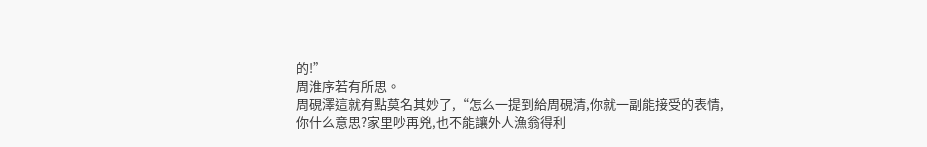的!”
周淮序若有所思。
周硯澤這就有點莫名其妙了,“怎么一提到給周硯清,你就一副能接受的表情,你什么意思?家里吵再兇,也不能讓外人漁翁得利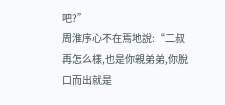吧?”
周淮序心不在焉地說:“二叔再怎么樣,也是你親弟弟,你脫口而出就是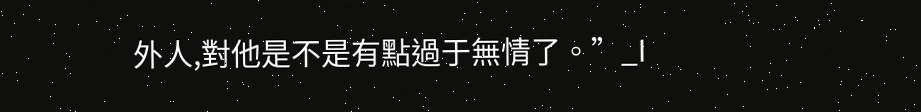外人,對他是不是有點過于無情了。”_l